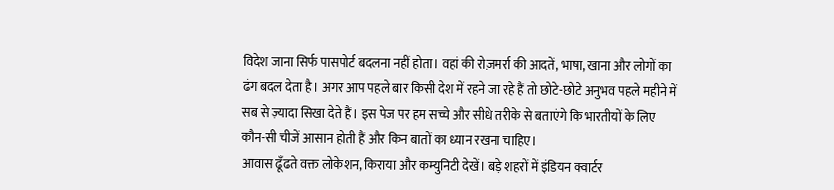विदेश जाना सिर्फ पासपोर्ट बदलना नहीं होता। वहां की रोज़मर्रा की आदतें, भाषा, खाना और लोगों का ढंग बदल देता है। अगर आप पहले बार किसी देश में रहने जा रहे हैं तो छोटे-छोटे अनुभव पहले महीने में सब से ज़्यादा सिखा देते हैं। इस पेज पर हम सच्चे और सीधे तरीके से बताएंगे कि भारतीयों के लिए कौन-सी चीजें आसान होती हैं और किन बातों का ध्यान रखना चाहिए।
आवास ढूँढते वक्त लोकेशन, किराया और कम्युनिटी देखें। बड़े शहरों में इंडियन क्वार्टर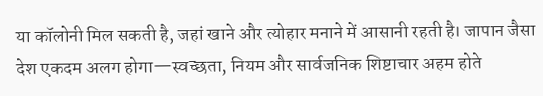या कॉलोनी मिल सकती है, जहां खाने और त्योहार मनाने में आसानी रहती है। जापान जैसा देश एकदम अलग होगा—स्वच्छता, नियम और सार्वजनिक शिष्टाचार अहम होते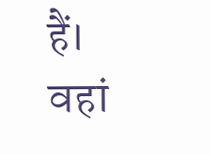हैं। वहां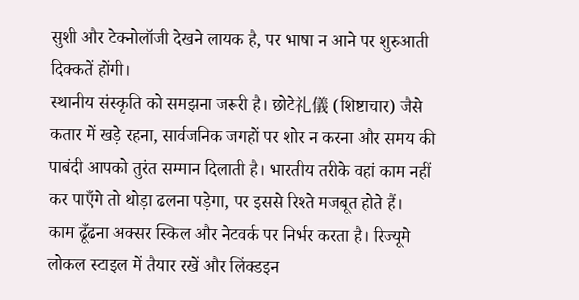सुशी और टेक्नोलॉजी देखने लायक है, पर भाषा न आने पर शुरुआती दिक्कतें होंगी।
स्थानीय संस्कृति को समझना जरूरी है। छोटे礼儀 (शिष्टाचार) जैसे कतार में खड़े रहना, सार्वजनिक जगहों पर शोर न करना और समय की पाबंदी आपको तुरंत सम्मान दिलाती है। भारतीय तरीके वहां काम नहीं कर पाएँगे तो थोड़ा ढलना पड़ेगा, पर इससे रिश्ते मजबूत होते हैं।
काम ढूँढना अक्सर स्किल और नेटवर्क पर निर्भर करता है। रिज्यूमे लोकल स्टाइल में तैयार रखें और लिंक्डइन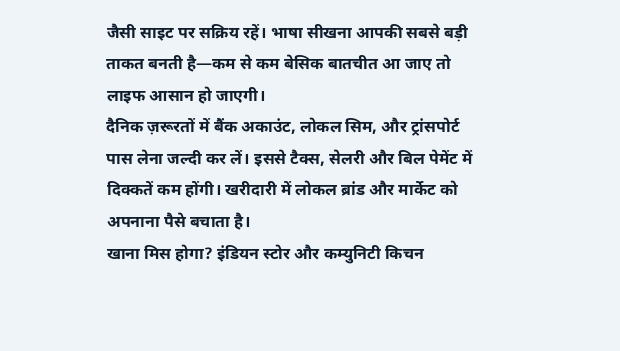जैसी साइट पर सक्रिय रहें। भाषा सीखना आपकी सबसे बड़ी ताकत बनती है—कम से कम बेसिक बातचीत आ जाए तो लाइफ आसान हो जाएगी।
दैनिक ज़रूरतों में बैंक अकाउंट, लोकल सिम, और ट्रांसपोर्ट पास लेना जल्दी कर लें। इससे टैक्स, सेलरी और बिल पेमेंट में दिक्कतें कम होंगी। खरीदारी में लोकल ब्रांड और मार्केट को अपनाना पैसे बचाता है।
खाना मिस होगा? इंडियन स्टोर और कम्युनिटी किचन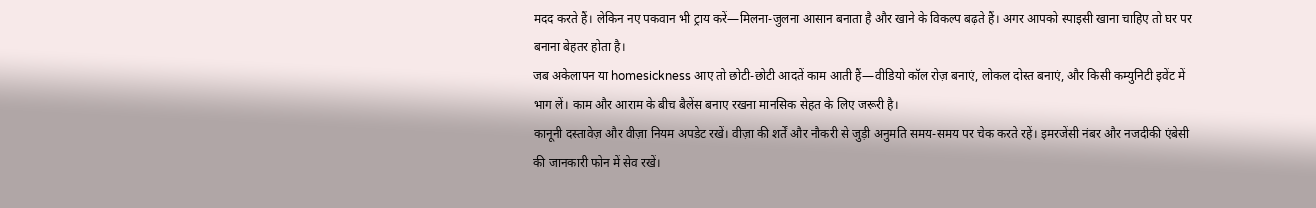मदद करते हैं। लेकिन नए पकवान भी ट्राय करें—मिलना-जुलना आसान बनाता है और खाने के विकल्प बढ़ते हैं। अगर आपको स्पाइसी खाना चाहिए तो घर पर बनाना बेहतर होता है।
जब अकेलापन या homesickness आए तो छोटी-छोटी आदतें काम आती हैं—वीडियो कॉल रोज़ बनाएं, लोकल दोस्त बनाएं, और किसी कम्युनिटी इवेंट में भाग लें। काम और आराम के बीच बैलेंस बनाए रखना मानसिक सेहत के लिए जरूरी है।
कानूनी दस्तावेज़ और वीज़ा नियम अपडेट रखें। वीज़ा की शर्तें और नौकरी से जुड़ी अनुमति समय-समय पर चेक करते रहें। इमरजेंसी नंबर और नजदीकी एंबेसी की जानकारी फोन में सेव रखें।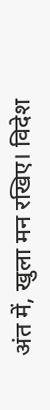अंत में, खुला मन रखिए। विदेश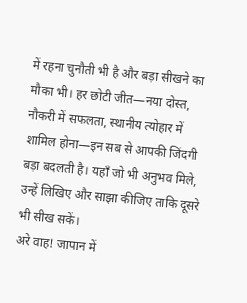में रहना चुनौती भी है और बड़ा सीखने का मौका भी। हर छोटी जीत—नया दोस्त, नौकरी में सफलता, स्थानीय त्योहार में शामिल होना—इन सब से आपकी जिंदगी बड़ा बदलती है। यहाँ जो भी अनुभव मिले, उन्हें लिखिए और साझा कीजिए ताकि दूसरे भी सीख सकें।
अरे वाह! जापान में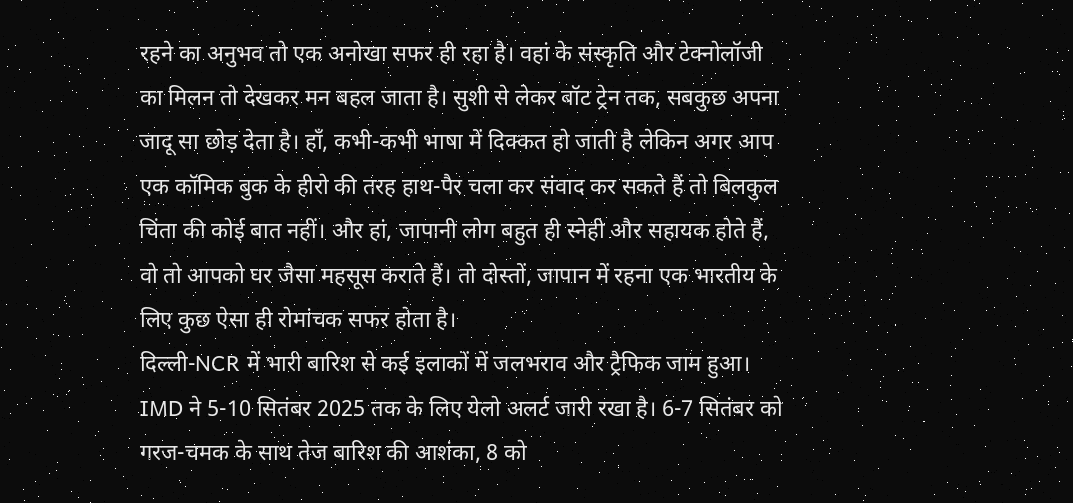रहने का अनुभव तो एक अनोखा सफर ही रहा है। वहां के संस्कृति और टेक्नोलॉजी का मिलन तो देखकर मन बहल जाता है। सुशी से लेकर बॉट ट्रेन तक, सबकुछ अपना जादू सा छोड़ देता है। हाँ, कभी-कभी भाषा में दिक्कत हो जाती है लेकिन अगर आप एक कॉमिक बुक के हीरो की तरह हाथ-पैर चला कर संवाद कर सकते हैं तो बिलकुल चिंता की कोई बात नहीं। और हां, जापानी लोग बहुत ही स्नेही और सहायक होते हैं, वो तो आपको घर जैसा महसूस कराते हैं। तो दोस्तों, जापान में रहना एक भारतीय के लिए कुछ ऐसा ही रोमांचक सफर होता है।
दिल्ली-NCR में भारी बारिश से कई इलाकों में जलभराव और ट्रैफिक जाम हुआ। IMD ने 5-10 सितंबर 2025 तक के लिए येलो अलर्ट जारी रखा है। 6-7 सितंबर को गरज-चमक के साथ तेज बारिश की आशंका, 8 को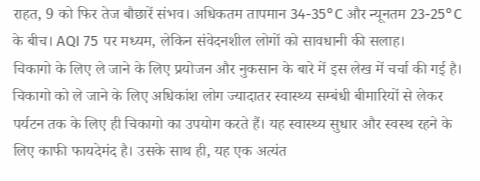राहत, 9 को फिर तेज बौछारें संभव। अधिकतम तापमान 34-35°C और न्यूनतम 23-25°C के बीच। AQI 75 पर मध्यम, लेकिन संवेदनशील लोगों को सावधानी की सलाह।
चिकागो के लिए ले जाने के लिए प्रयोजन और नुकसान के बारे में इस लेख में चर्चा की गई है। चिकागो को ले जाने के लिए अधिकांश लोग ज्यादातर स्वास्थ्य सम्बंधी बीमारियों से लेकर पर्यटन तक के लिए ही चिकागो का उपयोग करते हैं। यह स्वास्थ्य सुधार और स्वस्थ रहने के लिए काफी फायदेमंद है। उसके साथ ही, यह एक अत्यंत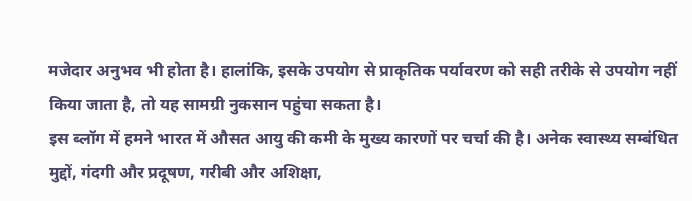मजेदार अनुभव भी होता है। हालांकि, इसके उपयोग से प्राकृतिक पर्यावरण को सही तरीके से उपयोग नहीं किया जाता है, तो यह सामग्री नुकसान पहुंचा सकता है।
इस ब्लॉग में हमने भारत में औसत आयु की कमी के मुख्य कारणों पर चर्चा की है। अनेक स्वास्थ्य सम्बंधित मुद्दों, गंदगी और प्रदूषण, गरीबी और अशिक्षा,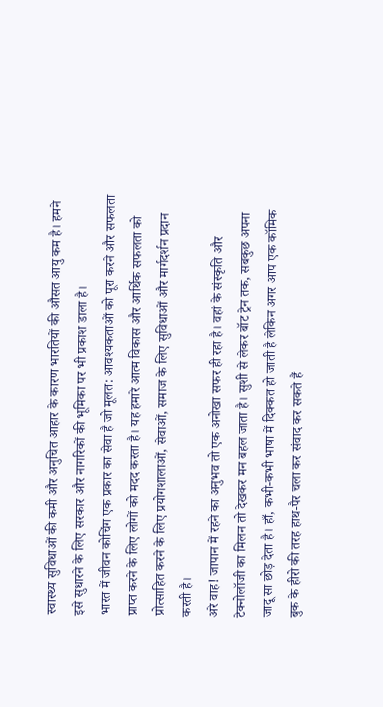स्वास्थ्य सुविधाओं की कमी और अनुचित आहार के कारण भारतियों की औसत आयु कम है। हमने इसे सुधारने के लिए सरकार और नागरिकों की भूमिका पर भी प्रकाश डाला है।
भारत में जीवन कोचिंग एक प्रकार का सेवा है जो मूलत: आवश्यकताओं को पूरा करने और सफलता प्राप्त करने के लिए लोगों को मदद करता है। यह हमारे आत्म विकास और आर्थिक सफलता को प्रोत्साहित करने के लिए प्रयोगशालाओं, सेवाओं, समाज के लिए सुविधाओं और मार्गदर्शन प्रदान करती है।
अरे वाह! जापान में रहने का अनुभव तो एक अनोखा सफर ही रहा है। वहां के संस्कृति और टेक्नोलॉजी का मिलन तो देखकर मन बहल जाता है। सुशी से लेकर बॉट ट्रेन तक, सबकुछ अपना जादू सा छोड़ देता है। हाँ, कभी-कभी भाषा में दिक्कत हो जाती है लेकिन अगर आप एक कॉमिक बुक के हीरो की तरह हाथ-पैर चला कर संवाद कर सकते हैं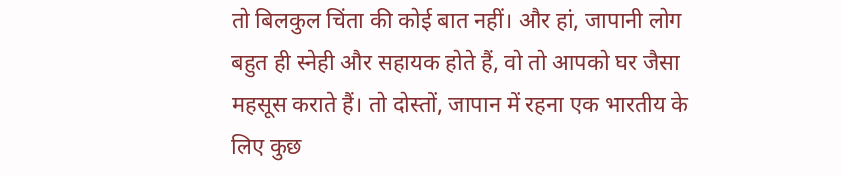तो बिलकुल चिंता की कोई बात नहीं। और हां, जापानी लोग बहुत ही स्नेही और सहायक होते हैं, वो तो आपको घर जैसा महसूस कराते हैं। तो दोस्तों, जापान में रहना एक भारतीय के लिए कुछ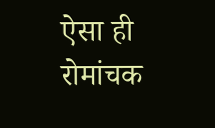ऐसा ही रोमांचक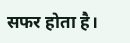सफर होता है।